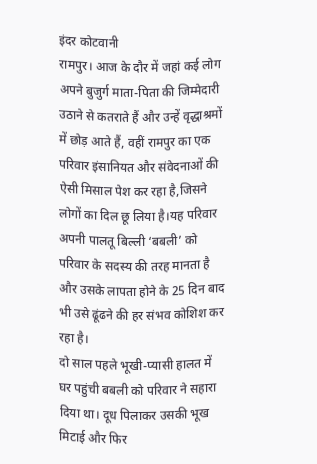इंदर कोटवानी
रामपुर। आज के दौर में जहां कई लोग अपने बुजुर्ग माता-पिता की जिम्मेदारी उठाने से कतराते हैं और उन्हें वृद्धाश्रमों में छोड़ आते हैं, वहीं रामपुर का एक परिवार इंसानियत और संवेदनाओं की ऐसी मिसाल पेश कर रहा है,जिसने लोगों का दिल छू लिया है।यह परिवार अपनी पालतू बिल्ली ‘बबली’ को परिवार के सदस्य की तरह मानता है और उसके लापता होने के 25 दिन बाद भी उसे ढूंढने की हर संभव कोशिश कर रहा है।
दो साल पहले भूखी-प्यासी हालत में घर पहुंची बबली को परिवार ने सहारा दिया था। दूध पिलाकर उसकी भूख मिटाई और फिर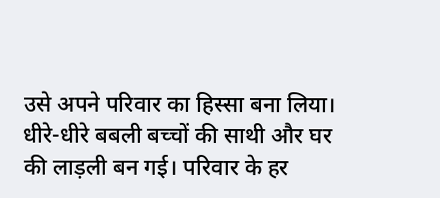उसे अपने परिवार का हिस्सा बना लिया। धीरे-धीरे बबली बच्चों की साथी और घर की लाड़ली बन गई। परिवार के हर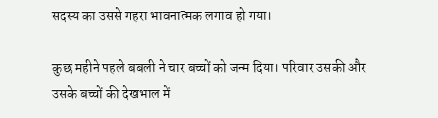सदस्य का उससे गहरा भावनात्मक लगाव हो गया।

कुछ महीने पहले बबली ने चार बच्चों को जन्म दिया। परिवार उसकी और उसके बच्चों की देखभाल में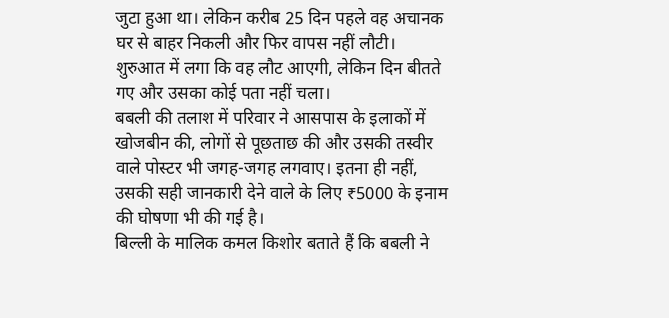जुटा हुआ था। लेकिन करीब 25 दिन पहले वह अचानक घर से बाहर निकली और फिर वापस नहीं लौटी। शुरुआत में लगा कि वह लौट आएगी, लेकिन दिन बीतते गए और उसका कोई पता नहीं चला।
बबली की तलाश में परिवार ने आसपास के इलाकों में खोजबीन की, लोगों से पूछताछ की और उसकी तस्वीर वाले पोस्टर भी जगह-जगह लगवाए। इतना ही नहीं, उसकी सही जानकारी देने वाले के लिए ₹5000 के इनाम की घोषणा भी की गई है।
बिल्ली के मालिक कमल किशोर बताते हैं कि बबली ने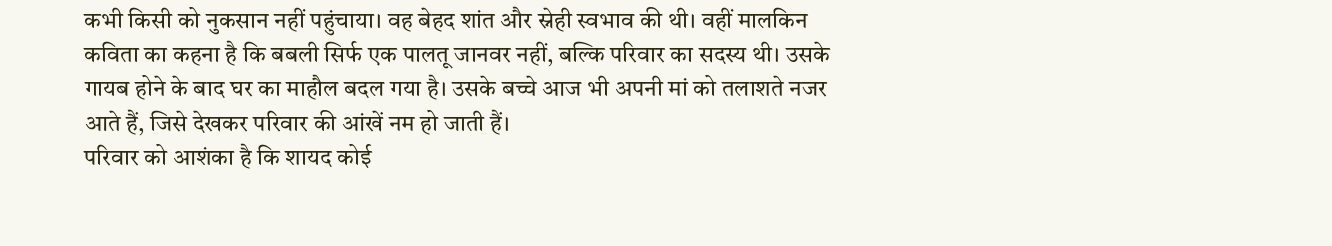कभी किसी को नुकसान नहीं पहुंचाया। वह बेहद शांत और स्नेही स्वभाव की थी। वहीं मालकिन कविता का कहना है कि बबली सिर्फ एक पालतू जानवर नहीं, बल्कि परिवार का सदस्य थी। उसके गायब होने के बाद घर का माहौल बदल गया है। उसके बच्चे आज भी अपनी मां को तलाशते नजर आते हैं, जिसे देखकर परिवार की आंखें नम हो जाती हैं।
परिवार को आशंका है कि शायद कोई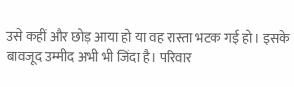उसे कहीं और छोड़ आया हो या वह रास्ता भटक गई हो। इसके बावजूद उम्मीद अभी भी जिंदा है। परिवार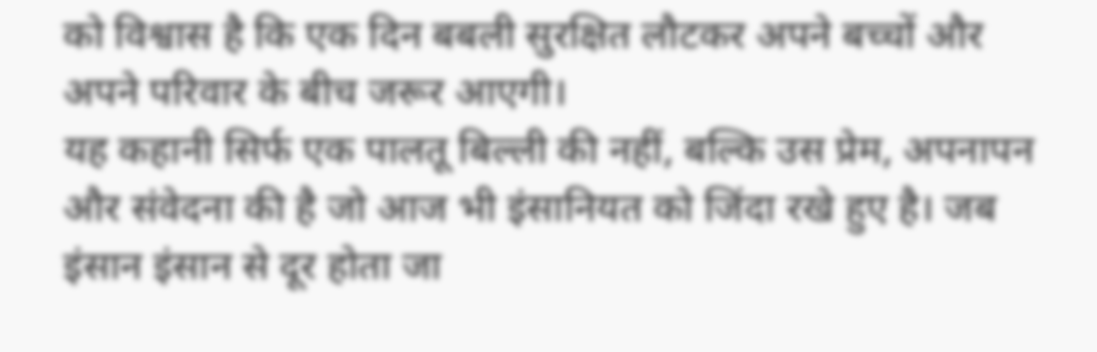को विश्वास है कि एक दिन बबली सुरक्षित लौटकर अपने बच्चों और अपने परिवार के बीच जरूर आएगी।
यह कहानी सिर्फ एक पालतू बिल्ली की नहीं, बल्कि उस प्रेम, अपनापन और संवेदना की है जो आज भी इंसानियत को जिंदा रखे हुए है। जब इंसान इंसान से दूर होता जा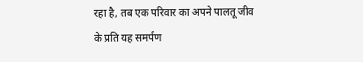रहा है, तब एक परिवार का अपने पालतू जीव के प्रति यह समर्पण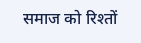समाज को रिश्तों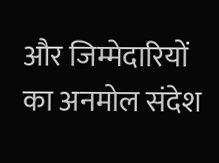और जिम्मेदारियों का अनमोल संदेश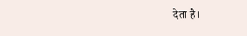देता है।